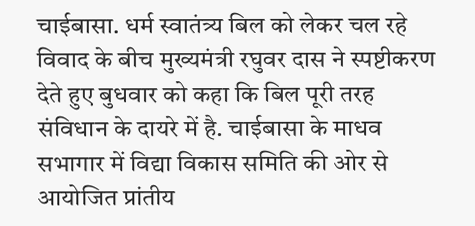चाईबासा. धर्म स्वातंत्र्य बिल को लेकर चल रहे विवाद के बीच मुख्यमंत्री रघुवर दास ने स्पष्टीकरण देते हुए बुधवार को कहा कि बिल पूरी तरह संविधान के दायरे में है. चाईबासा के माधव सभागार में विद्या विकास समिति की ओर से आयोजित प्रांतीय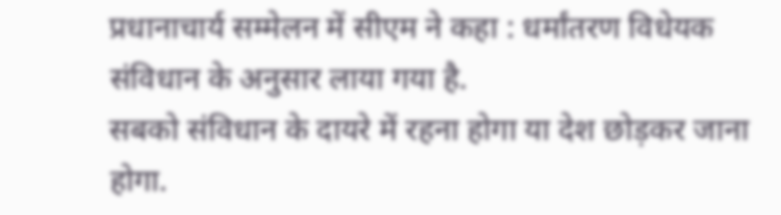प्रधानाचार्य सम्मेलन में सीएम ने कहा : धर्मांतरण विधेयक संविधान के अनुसार लाया गया है.
सबको संविधान के दायरे में रहना होगा या देश छोड़कर जाना होगा.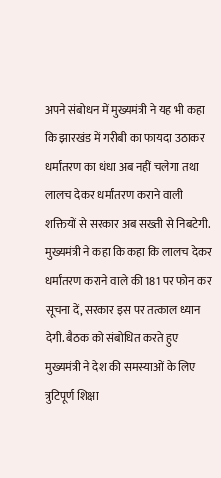अपने संबोधन में मुख्यमंत्री ने यह भी कहा कि झारखंड में गरीबी का फायदा उठाकर धर्मांतरण का धंधा अब नहीं चलेगा तथा लालच देकर धर्मांतरण कराने वाली शक्तियों से सरकार अब सख्ती से निबटेगी.
मुख्यमंत्री ने कहा कि कहा कि लालच देकर धर्मांतरण कराने वाले की 181 पर फोन कर सूचना दें, सरकार इस पर तत्काल ध्यान देगी. बैठक को संबोधित करते हुए मुख्यमंत्री ने देश की समस्याओं के लिए त्रुटिपूर्ण शिक्षा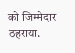को जिम्मेदार ठहराया.